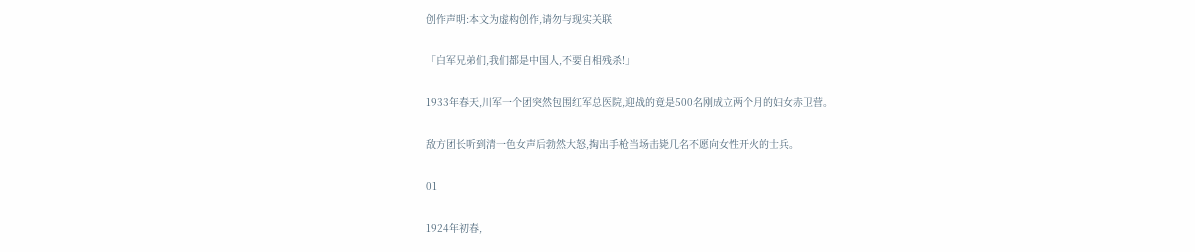创作声明:本文为虚构创作,请勿与现实关联

「白军兄弟们,我们都是中国人,不要自相残杀!」

1933年春天,川军一个团突然包围红军总医院,迎战的竟是500名刚成立两个月的妇女赤卫营。

敌方团长听到清一色女声后勃然大怒,掏出手枪当场击毙几名不愿向女性开火的士兵。

01

1924年初春,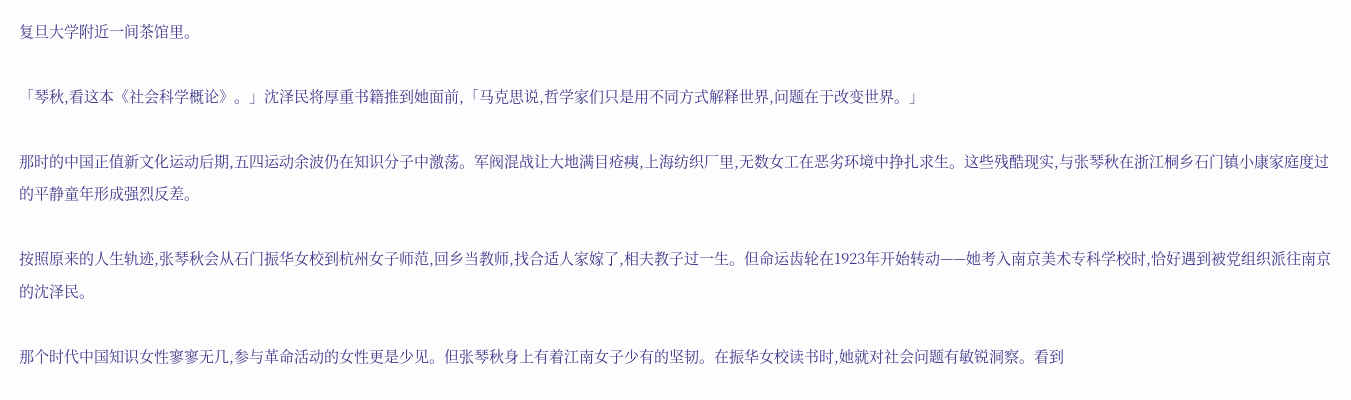复旦大学附近一间茶馆里。

「琴秋,看这本《社会科学概论》。」沈泽民将厚重书籍推到她面前,「马克思说,哲学家们只是用不同方式解释世界,问题在于改变世界。」

那时的中国正值新文化运动后期,五四运动余波仍在知识分子中激荡。军阀混战让大地满目疮痍,上海纺织厂里,无数女工在恶劣环境中挣扎求生。这些残酷现实,与张琴秋在浙江桐乡石门镇小康家庭度过的平静童年形成强烈反差。

按照原来的人生轨迹,张琴秋会从石门振华女校到杭州女子师范,回乡当教师,找合适人家嫁了,相夫教子过一生。但命运齿轮在1923年开始转动——她考入南京美术专科学校时,恰好遇到被党组织派往南京的沈泽民。

那个时代中国知识女性寥寥无几,参与革命活动的女性更是少见。但张琴秋身上有着江南女子少有的坚韧。在振华女校读书时,她就对社会问题有敏锐洞察。看到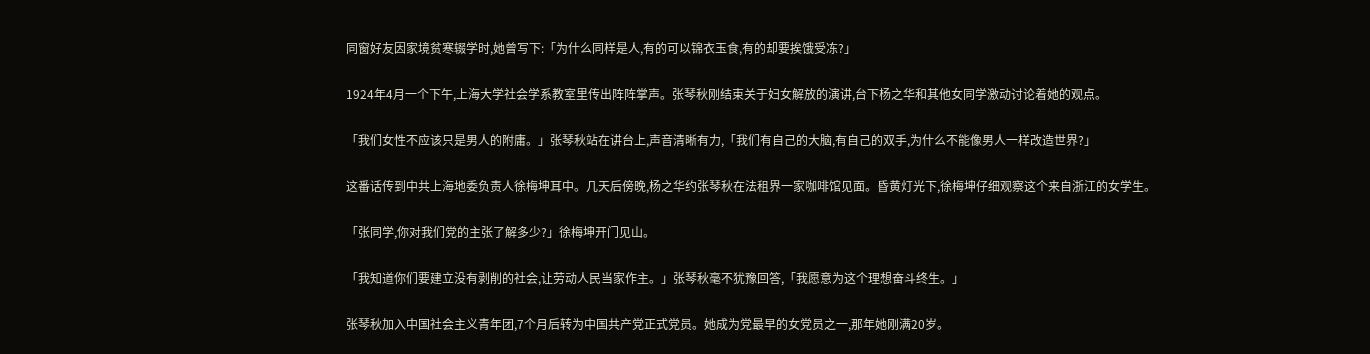同窗好友因家境贫寒辍学时,她曾写下:「为什么同样是人,有的可以锦衣玉食,有的却要挨饿受冻?」

1924年4月一个下午,上海大学社会学系教室里传出阵阵掌声。张琴秋刚结束关于妇女解放的演讲,台下杨之华和其他女同学激动讨论着她的观点。

「我们女性不应该只是男人的附庸。」张琴秋站在讲台上,声音清晰有力,「我们有自己的大脑,有自己的双手,为什么不能像男人一样改造世界?」

这番话传到中共上海地委负责人徐梅坤耳中。几天后傍晚,杨之华约张琴秋在法租界一家咖啡馆见面。昏黄灯光下,徐梅坤仔细观察这个来自浙江的女学生。

「张同学,你对我们党的主张了解多少?」徐梅坤开门见山。

「我知道你们要建立没有剥削的社会,让劳动人民当家作主。」张琴秋毫不犹豫回答,「我愿意为这个理想奋斗终生。」

张琴秋加入中国社会主义青年团,7个月后转为中国共产党正式党员。她成为党最早的女党员之一,那年她刚满20岁。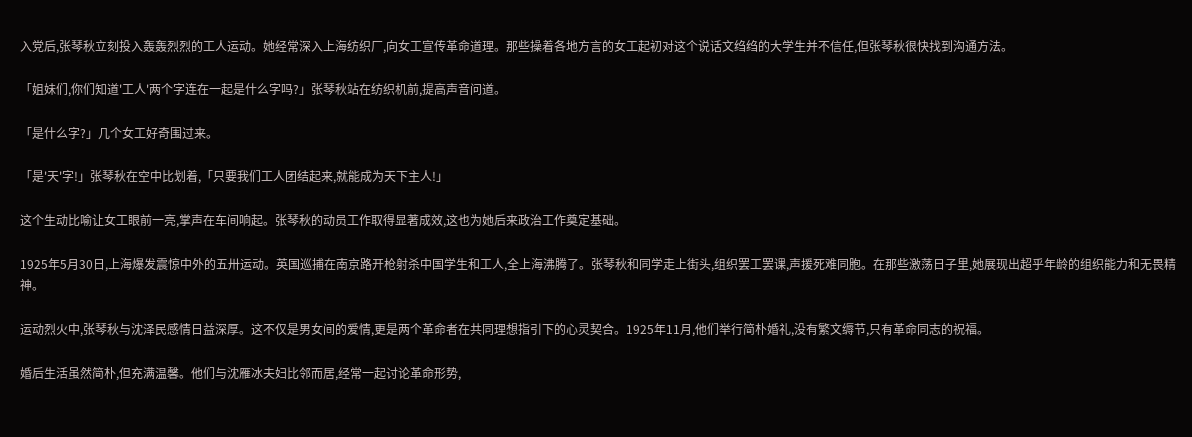入党后,张琴秋立刻投入轰轰烈烈的工人运动。她经常深入上海纺织厂,向女工宣传革命道理。那些操着各地方言的女工起初对这个说话文绉绉的大学生并不信任,但张琴秋很快找到沟通方法。

「姐妹们,你们知道'工人'两个字连在一起是什么字吗?」张琴秋站在纺织机前,提高声音问道。

「是什么字?」几个女工好奇围过来。

「是'天'字!」张琴秋在空中比划着,「只要我们工人团结起来,就能成为天下主人!」

这个生动比喻让女工眼前一亮,掌声在车间响起。张琴秋的动员工作取得显著成效,这也为她后来政治工作奠定基础。

1925年5月30日,上海爆发震惊中外的五卅运动。英国巡捕在南京路开枪射杀中国学生和工人,全上海沸腾了。张琴秋和同学走上街头,组织罢工罢课,声援死难同胞。在那些激荡日子里,她展现出超乎年龄的组织能力和无畏精神。

运动烈火中,张琴秋与沈泽民感情日益深厚。这不仅是男女间的爱情,更是两个革命者在共同理想指引下的心灵契合。1925年11月,他们举行简朴婚礼,没有繁文缛节,只有革命同志的祝福。

婚后生活虽然简朴,但充满温馨。他们与沈雁冰夫妇比邻而居,经常一起讨论革命形势,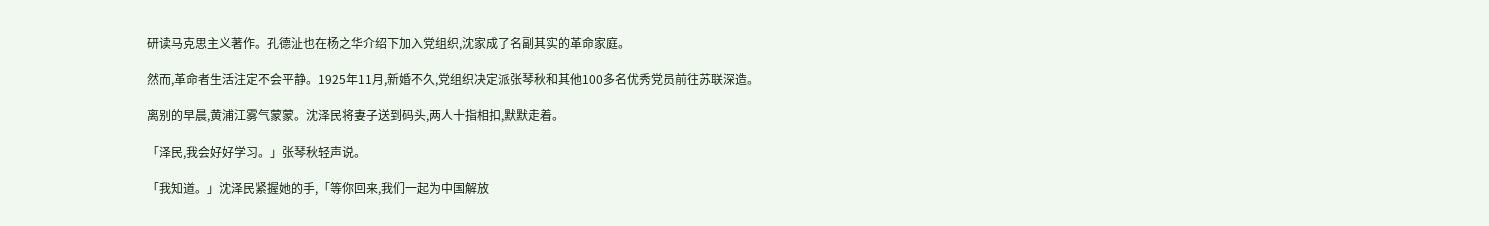研读马克思主义著作。孔德沚也在杨之华介绍下加入党组织,沈家成了名副其实的革命家庭。

然而,革命者生活注定不会平静。1925年11月,新婚不久,党组织决定派张琴秋和其他100多名优秀党员前往苏联深造。

离别的早晨,黄浦江雾气蒙蒙。沈泽民将妻子送到码头,两人十指相扣,默默走着。

「泽民,我会好好学习。」张琴秋轻声说。

「我知道。」沈泽民紧握她的手,「等你回来,我们一起为中国解放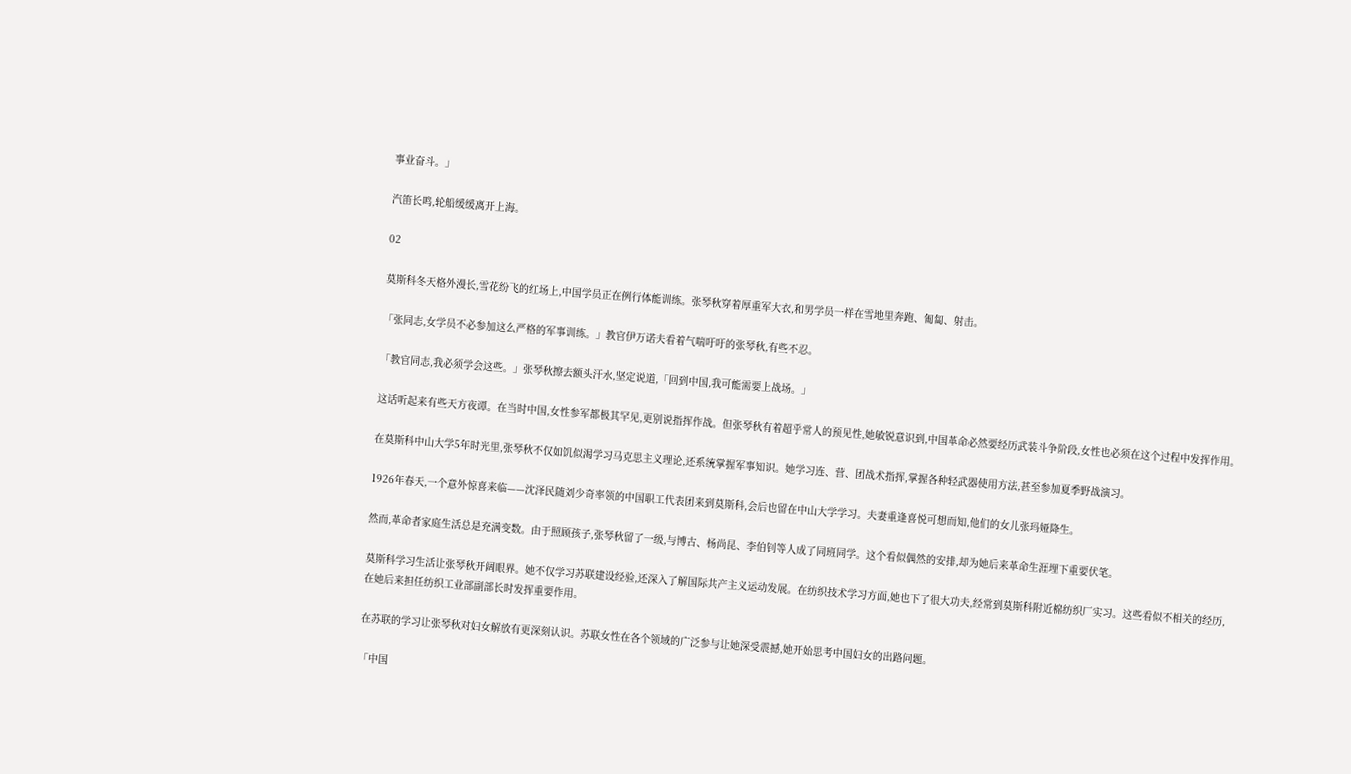事业奋斗。」

汽笛长鸣,轮船缓缓离开上海。

02

莫斯科冬天格外漫长,雪花纷飞的红场上,中国学员正在例行体能训练。张琴秋穿着厚重军大衣,和男学员一样在雪地里奔跑、匍匐、射击。

「张同志,女学员不必参加这么严格的军事训练。」教官伊万诺夫看着气喘吁吁的张琴秋,有些不忍。

「教官同志,我必须学会这些。」张琴秋擦去额头汗水,坚定说道,「回到中国,我可能需要上战场。」

这话听起来有些天方夜谭。在当时中国,女性参军都极其罕见,更别说指挥作战。但张琴秋有着超乎常人的预见性,她敏锐意识到,中国革命必然要经历武装斗争阶段,女性也必须在这个过程中发挥作用。

在莫斯科中山大学5年时光里,张琴秋不仅如饥似渴学习马克思主义理论,还系统掌握军事知识。她学习连、营、团战术指挥,掌握各种轻武器使用方法,甚至参加夏季野战演习。

1926年春天,一个意外惊喜来临——沈泽民随刘少奇率领的中国职工代表团来到莫斯科,会后也留在中山大学学习。夫妻重逢喜悦可想而知,他们的女儿张玛娅降生。

然而,革命者家庭生活总是充满变数。由于照顾孩子,张琴秋留了一级,与博古、杨尚昆、李伯钊等人成了同班同学。这个看似偶然的安排,却为她后来革命生涯埋下重要伏笔。

莫斯科学习生活让张琴秋开阔眼界。她不仅学习苏联建设经验,还深入了解国际共产主义运动发展。在纺织技术学习方面,她也下了很大功夫,经常到莫斯科附近棉纺织厂实习。这些看似不相关的经历,在她后来担任纺织工业部副部长时发挥重要作用。

在苏联的学习让张琴秋对妇女解放有更深刻认识。苏联女性在各个领域的广泛参与让她深受震撼,她开始思考中国妇女的出路问题。

「中国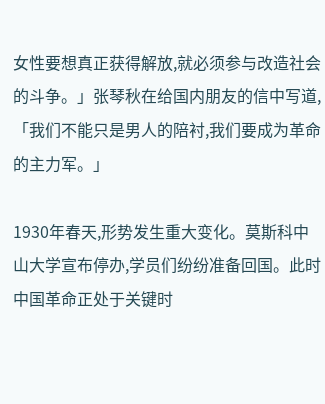女性要想真正获得解放,就必须参与改造社会的斗争。」张琴秋在给国内朋友的信中写道,「我们不能只是男人的陪衬,我们要成为革命的主力军。」

1930年春天,形势发生重大变化。莫斯科中山大学宣布停办,学员们纷纷准备回国。此时中国革命正处于关键时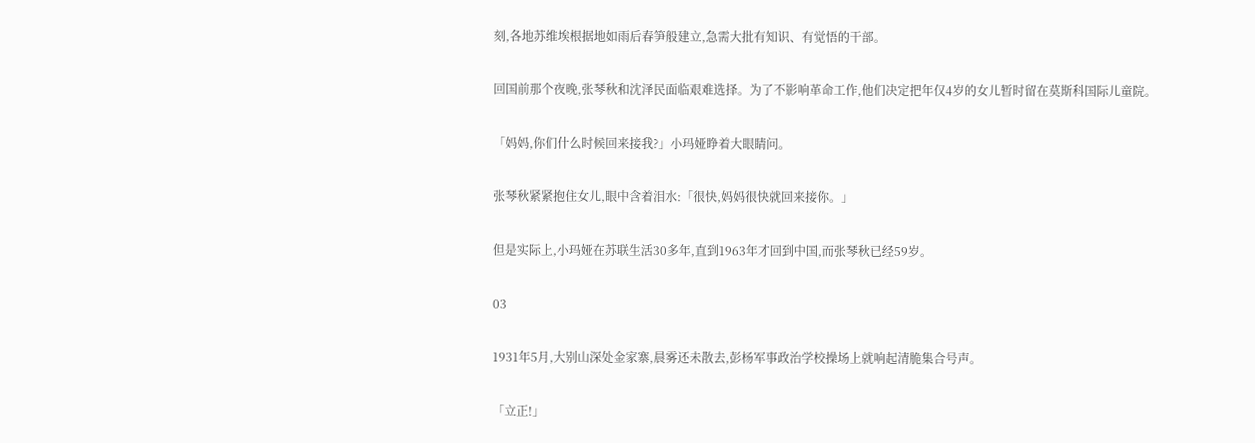刻,各地苏维埃根据地如雨后春笋般建立,急需大批有知识、有觉悟的干部。

回国前那个夜晚,张琴秋和沈泽民面临艰难选择。为了不影响革命工作,他们决定把年仅4岁的女儿暂时留在莫斯科国际儿童院。

「妈妈,你们什么时候回来接我?」小玛娅睁着大眼睛问。

张琴秋紧紧抱住女儿,眼中含着泪水:「很快,妈妈很快就回来接你。」

但是实际上,小玛娅在苏联生活30多年,直到1963年才回到中国,而张琴秋已经59岁。

03

1931年5月,大别山深处金家寨,晨雾还未散去,彭杨军事政治学校操场上就响起清脆集合号声。

「立正!」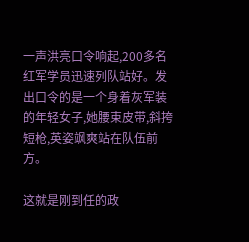一声洪亮口令响起,200多名红军学员迅速列队站好。发出口令的是一个身着灰军装的年轻女子,她腰束皮带,斜挎短枪,英姿飒爽站在队伍前方。

这就是刚到任的政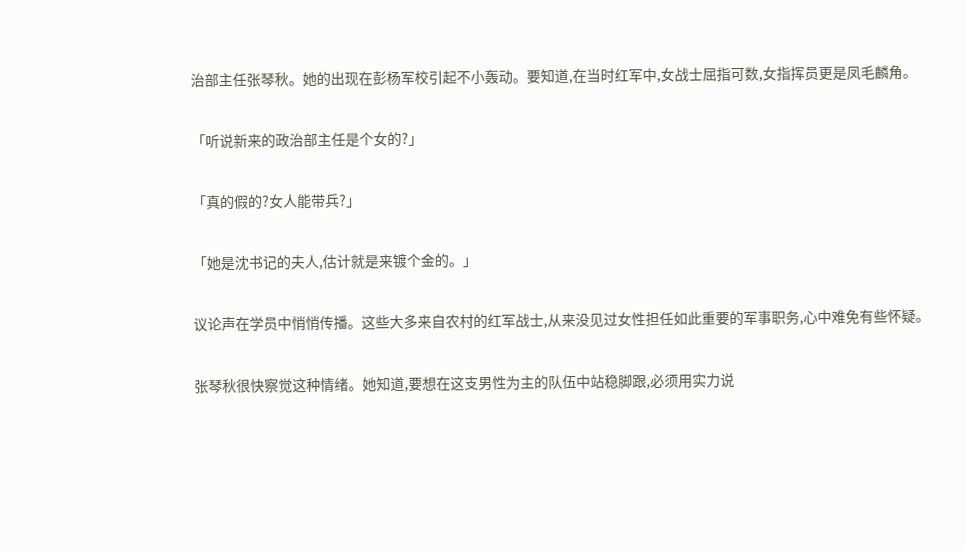治部主任张琴秋。她的出现在彭杨军校引起不小轰动。要知道,在当时红军中,女战士屈指可数,女指挥员更是凤毛麟角。

「听说新来的政治部主任是个女的?」

「真的假的?女人能带兵?」

「她是沈书记的夫人,估计就是来镀个金的。」

议论声在学员中悄悄传播。这些大多来自农村的红军战士,从来没见过女性担任如此重要的军事职务,心中难免有些怀疑。

张琴秋很快察觉这种情绪。她知道,要想在这支男性为主的队伍中站稳脚跟,必须用实力说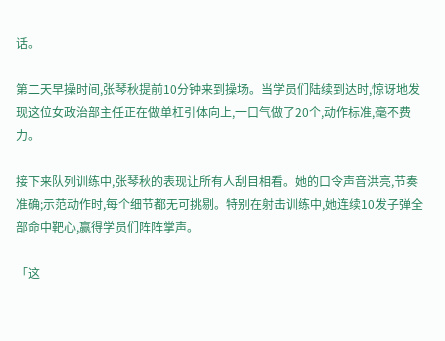话。

第二天早操时间,张琴秋提前10分钟来到操场。当学员们陆续到达时,惊讶地发现这位女政治部主任正在做单杠引体向上,一口气做了20个,动作标准,毫不费力。

接下来队列训练中,张琴秋的表现让所有人刮目相看。她的口令声音洪亮,节奏准确;示范动作时,每个细节都无可挑剔。特别在射击训练中,她连续10发子弹全部命中靶心,赢得学员们阵阵掌声。

「这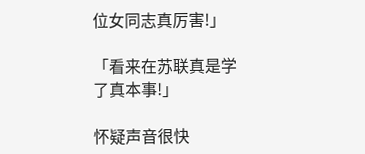位女同志真厉害!」

「看来在苏联真是学了真本事!」

怀疑声音很快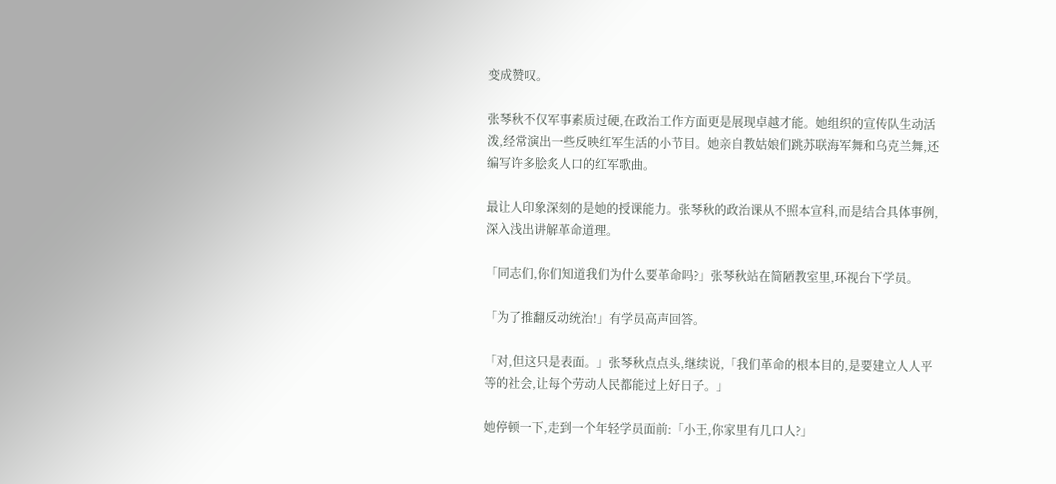变成赞叹。

张琴秋不仅军事素质过硬,在政治工作方面更是展现卓越才能。她组织的宣传队生动活泼,经常演出一些反映红军生活的小节目。她亲自教姑娘们跳苏联海军舞和乌克兰舞,还编写许多脍炙人口的红军歌曲。

最让人印象深刻的是她的授课能力。张琴秋的政治课从不照本宣科,而是结合具体事例,深入浅出讲解革命道理。

「同志们,你们知道我们为什么要革命吗?」张琴秋站在简陋教室里,环视台下学员。

「为了推翻反动统治!」有学员高声回答。

「对,但这只是表面。」张琴秋点点头,继续说,「我们革命的根本目的,是要建立人人平等的社会,让每个劳动人民都能过上好日子。」

她停顿一下,走到一个年轻学员面前:「小王,你家里有几口人?」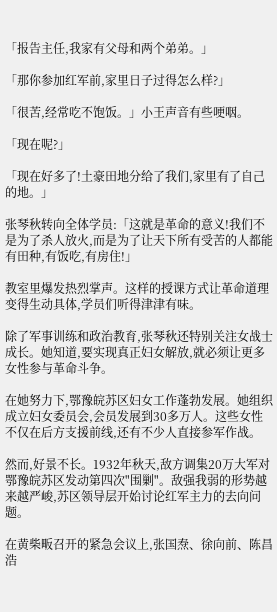「报告主任,我家有父母和两个弟弟。」

「那你参加红军前,家里日子过得怎么样?」

「很苦,经常吃不饱饭。」小王声音有些哽咽。

「现在呢?」

「现在好多了!土豪田地分给了我们,家里有了自己的地。」

张琴秋转向全体学员:「这就是革命的意义!我们不是为了杀人放火,而是为了让天下所有受苦的人都能有田种,有饭吃,有房住!」

教室里爆发热烈掌声。这样的授课方式让革命道理变得生动具体,学员们听得津津有味。

除了军事训练和政治教育,张琴秋还特别关注女战士成长。她知道,要实现真正妇女解放,就必须让更多女性参与革命斗争。

在她努力下,鄂豫皖苏区妇女工作蓬勃发展。她组织成立妇女委员会,会员发展到30多万人。这些女性不仅在后方支援前线,还有不少人直接参军作战。

然而,好景不长。1932年秋天,敌方调集20万大军对鄂豫皖苏区发动第四次"围剿"。敌强我弱的形势越来越严峻,苏区领导层开始讨论红军主力的去向问题。

在黄柴畈召开的紧急会议上,张国焘、徐向前、陈昌浩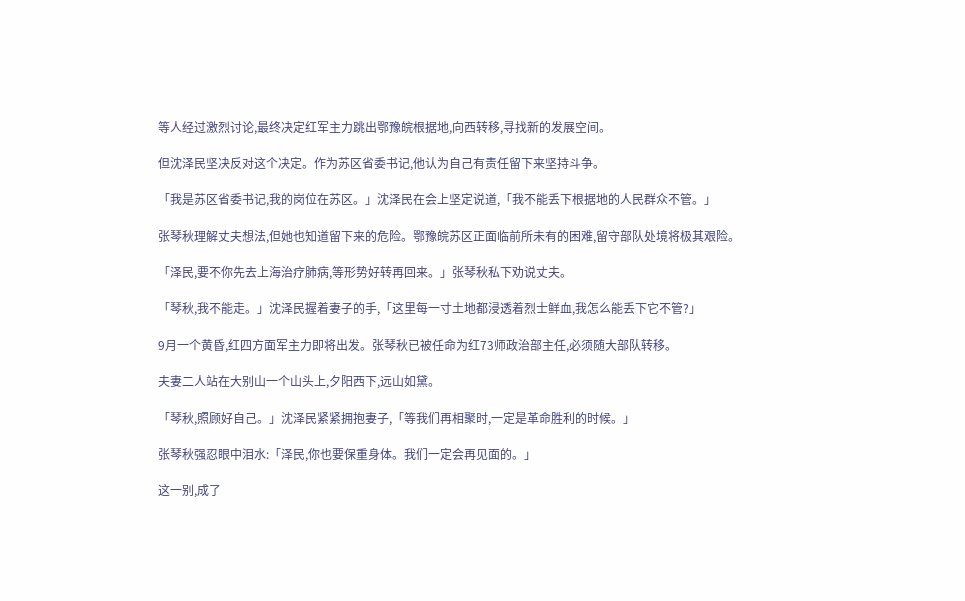等人经过激烈讨论,最终决定红军主力跳出鄂豫皖根据地,向西转移,寻找新的发展空间。

但沈泽民坚决反对这个决定。作为苏区省委书记,他认为自己有责任留下来坚持斗争。

「我是苏区省委书记,我的岗位在苏区。」沈泽民在会上坚定说道,「我不能丢下根据地的人民群众不管。」

张琴秋理解丈夫想法,但她也知道留下来的危险。鄂豫皖苏区正面临前所未有的困难,留守部队处境将极其艰险。

「泽民,要不你先去上海治疗肺病,等形势好转再回来。」张琴秋私下劝说丈夫。

「琴秋,我不能走。」沈泽民握着妻子的手,「这里每一寸土地都浸透着烈士鲜血,我怎么能丢下它不管?」

9月一个黄昏,红四方面军主力即将出发。张琴秋已被任命为红73师政治部主任,必须随大部队转移。

夫妻二人站在大别山一个山头上,夕阳西下,远山如黛。

「琴秋,照顾好自己。」沈泽民紧紧拥抱妻子,「等我们再相聚时,一定是革命胜利的时候。」

张琴秋强忍眼中泪水:「泽民,你也要保重身体。我们一定会再见面的。」

这一别,成了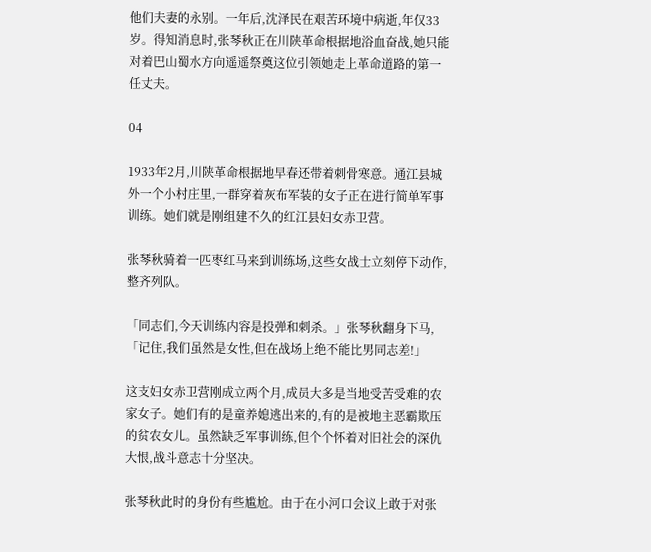他们夫妻的永别。一年后,沈泽民在艰苦环境中病逝,年仅33岁。得知消息时,张琴秋正在川陕革命根据地浴血奋战,她只能对着巴山蜀水方向遥遥祭奠这位引领她走上革命道路的第一任丈夫。

04

1933年2月,川陕革命根据地早春还带着刺骨寒意。通江县城外一个小村庄里,一群穿着灰布军装的女子正在进行简单军事训练。她们就是刚组建不久的红江县妇女赤卫营。

张琴秋骑着一匹枣红马来到训练场,这些女战士立刻停下动作,整齐列队。

「同志们,今天训练内容是投弹和刺杀。」张琴秋翻身下马,「记住,我们虽然是女性,但在战场上绝不能比男同志差!」

这支妇女赤卫营刚成立两个月,成员大多是当地受苦受难的农家女子。她们有的是童养媳逃出来的,有的是被地主恶霸欺压的贫农女儿。虽然缺乏军事训练,但个个怀着对旧社会的深仇大恨,战斗意志十分坚决。

张琴秋此时的身份有些尴尬。由于在小河口会议上敢于对张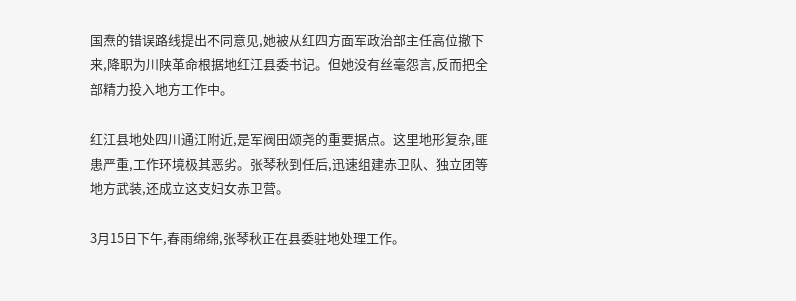国焘的错误路线提出不同意见,她被从红四方面军政治部主任高位撤下来,降职为川陕革命根据地红江县委书记。但她没有丝毫怨言,反而把全部精力投入地方工作中。

红江县地处四川通江附近,是军阀田颂尧的重要据点。这里地形复杂,匪患严重,工作环境极其恶劣。张琴秋到任后,迅速组建赤卫队、独立团等地方武装,还成立这支妇女赤卫营。

3月15日下午,春雨绵绵,张琴秋正在县委驻地处理工作。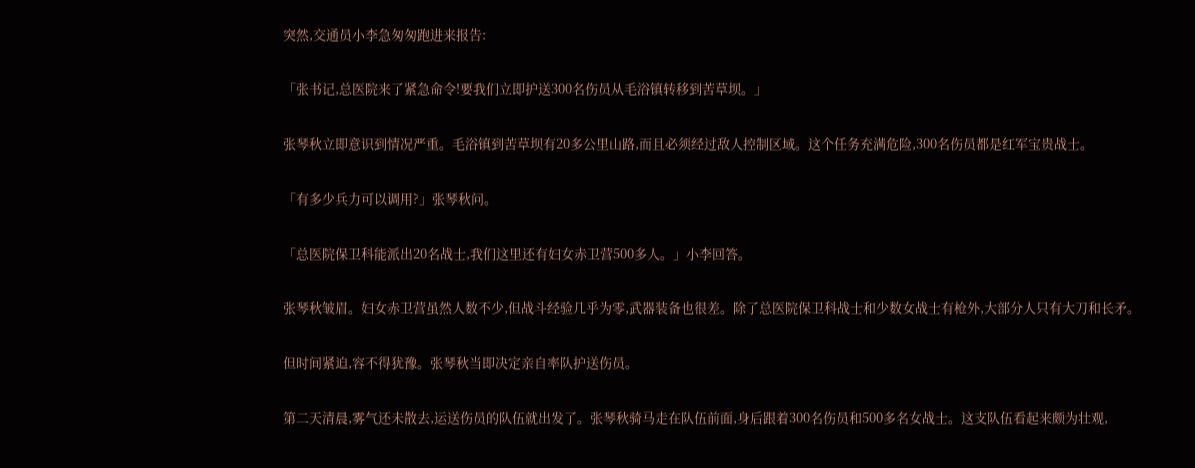突然,交通员小李急匆匆跑进来报告:

「张书记,总医院来了紧急命令!要我们立即护送300名伤员从毛浴镇转移到苦草坝。」

张琴秋立即意识到情况严重。毛浴镇到苦草坝有20多公里山路,而且必须经过敌人控制区域。这个任务充满危险,300名伤员都是红军宝贵战士。

「有多少兵力可以调用?」张琴秋问。

「总医院保卫科能派出20名战士,我们这里还有妇女赤卫营500多人。」小李回答。

张琴秋皱眉。妇女赤卫营虽然人数不少,但战斗经验几乎为零,武器装备也很差。除了总医院保卫科战士和少数女战士有枪外,大部分人只有大刀和长矛。

但时间紧迫,容不得犹豫。张琴秋当即决定亲自率队护送伤员。

第二天清晨,雾气还未散去,运送伤员的队伍就出发了。张琴秋骑马走在队伍前面,身后跟着300名伤员和500多名女战士。这支队伍看起来颇为壮观,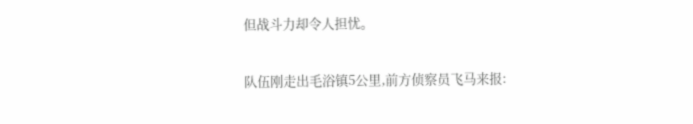但战斗力却令人担忧。

队伍刚走出毛浴镇5公里,前方侦察员飞马来报: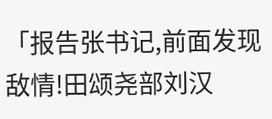「报告张书记,前面发现敌情!田颂尧部刘汉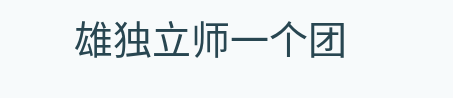雄独立师一个团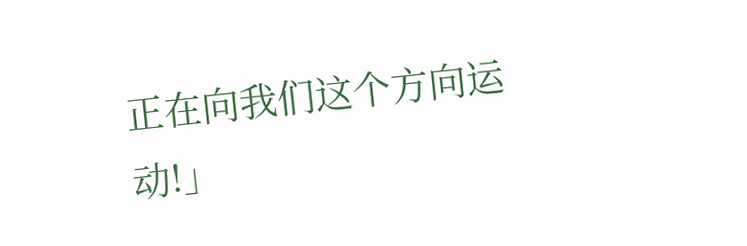正在向我们这个方向运动!」